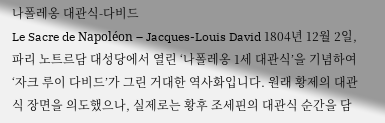나폴레옹 대관식-다비드
Le Sacre de Napoléon – Jacques-Louis David 1804년 12월 2일, 파리 노트르담 대성당에서 열린 ‘나폴레옹 1세 대관식’을 기념하여 ‘자크 루이 다비드’가 그린 거대한 역사화입니다. 원래 황제의 대관식 장면을 의도했으나, 실제로는 황후 조세핀의 대관식 순간을 담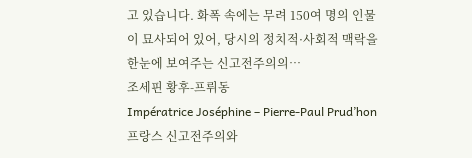고 있습니다. 화폭 속에는 무려 150여 명의 인물이 묘사되어 있어, 당시의 정치적·사회적 맥락을 한눈에 보여주는 신고전주의의…
조세핀 황후-프뤼동
Impératrice Joséphine – Pierre-Paul Prud’hon 프랑스 신고전주의와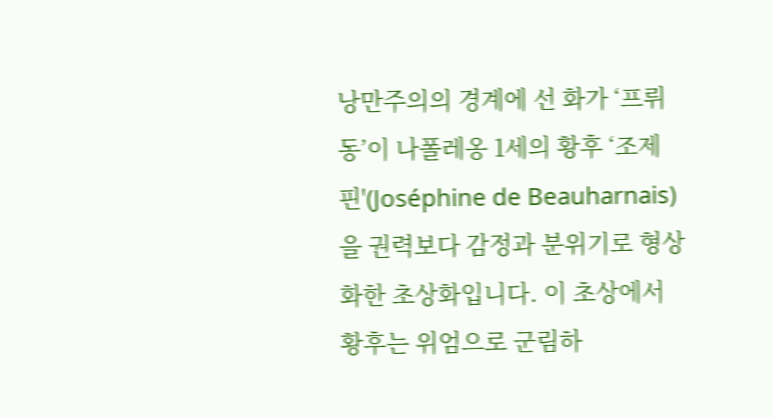낭만주의의 경계에 선 화가 ‘프뤼동’이 나폴레옹 1세의 황후 ‘조제핀'(Joséphine de Beauharnais)을 권력보다 감정과 분위기로 형상화한 초상화입니다. 이 초상에서 황후는 위엄으로 군림하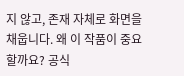지 않고, 존재 자체로 화면을 채웁니다. 왜 이 작품이 중요할까요? 공식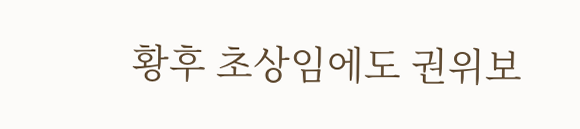황후 초상임에도 권위보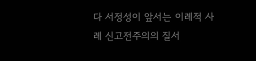다 서정성이 앞서는 이례적 사례 신고전주의의 질서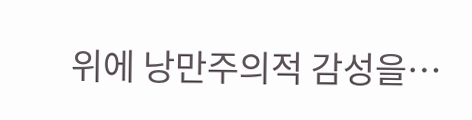위에 낭만주의적 감성을…